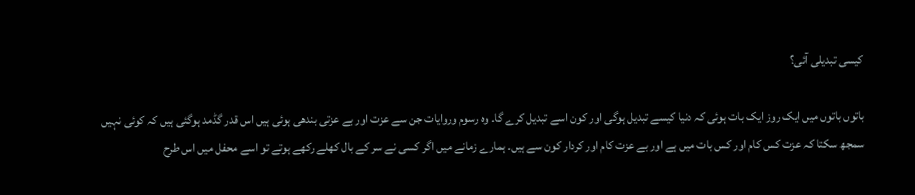کیسی تبدیلی آئی؟

باتوں باتوں میں ایک روز ایک بات ہوئی کہ دنیا کیسے تبدیل ہوگی اور کون اسے تبدیل کرے گا۔ وہ رسوم وروایات جن سے عزت اور بے عزتی بندھی ہوئی ہیں اس قدر گڈمد ہوگئی ہیں کہ کوئی نہیں سمجھ سکتا کہ عزت کس کام اور کس بات میں ہے اور بے عزت کام اور کردار کون سے ہیں۔ ہمارے زمانے میں اگر کسی نے سر کے بال کھلے رکھے ہوتے تو اسے محفل میں اس طرح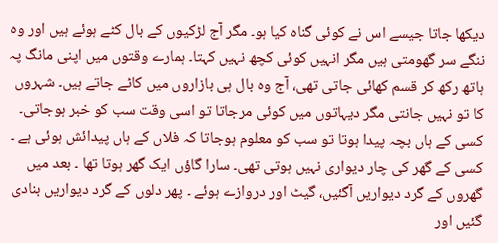دیکھا جاتا جیسے اس نے کوئی گناہ کیا ہو۔ مگر آج لڑکیوں کے بال کٹے ہوئے ہیں اور وہ ننگے سر گھومتی ہیں مگر انہیں کوئی کچھ نہیں کہتا۔ ہمارے وقتوں میں اپنی مانگ پہ ہاتھ رکھ کر قسم کھائی جاتی تھی، آج وہ بال ہی بازاروں میں کاٹے جاتے ہیں۔ شہروں کا تو نہیں جانتی مگر دیہاتوں میں کوئی مرجاتا تو اسی وقت سب کو خبر ہوجاتی۔ کسی کے ہاں بچہ پیدا ہوتا تو سب کو معلوم ہوجاتا کہ فلاں کے ہاں پیدائش ہوئی ہے ۔ کسی کے گھر کی چار دیواری نہیں ہوتی تھی۔ سارا گاؤں ایک گھر ہوتا تھا ۔ بعد میں گھروں کے گرد دیواریں آگئیں، گیٹ اور دروازے ہوئے ۔ پھر دلوں کے گرد دیواریں بنادی گئیں اور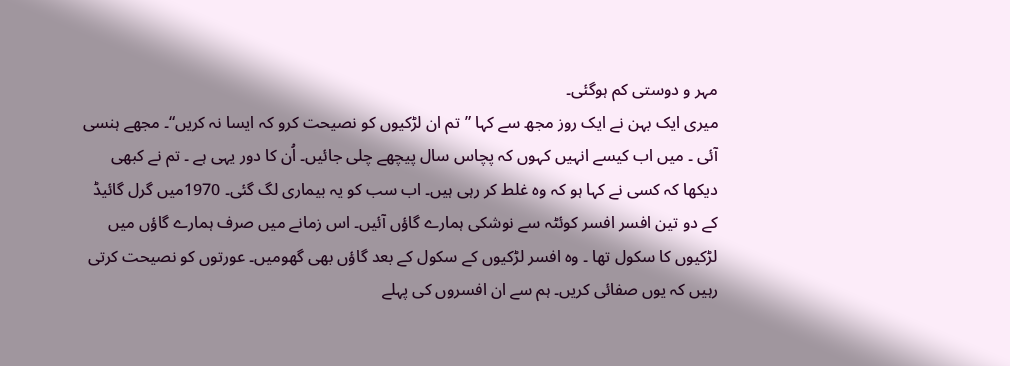مہر و دوستی کم ہوگئی۔
میری ایک بہن نے ایک روز مجھ سے کہا ”تم ان لڑکیوں کو نصیحت کرو کہ ایسا نہ کریں“۔ مجھے ہنسی آئی ۔ میں اب کیسے انہیں کہوں کہ پچاس سال پیچھے چلی جائیں۔ اُن کا دور یہی ہے ۔ تم نے کبھی دیکھا کہ کسی نے کہا ہو کہ وہ غلط کر رہی ہیں۔ اب سب کو یہ بیماری لگ گئی۔ 1970میں گرل گائیڈ کے دو تین افسر افسر کوئٹہ سے نوشکی ہمارے گاؤں آئیں۔ اس زمانے میں صرف ہمارے گاؤں میں لڑکیوں کا سکول تھا ۔ وہ افسر لڑکیوں کے سکول کے بعد گاؤں بھی گھومیں۔ عورتوں کو نصیحت کرتی رہیں کہ یوں صفائی کریں۔ ہم سے ان افسروں کی پہلے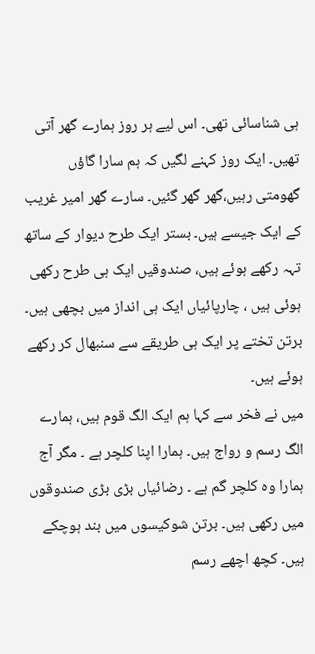ہی شناسائی تھی۔ اس لیے ہر روز ہمارے گھر آتی تھیں۔ ایک روز کہنے لگیں کہ ہم سارا گاؤں گھومتی رہیں،گھر گھر گئیں۔ سارے گھر امیر غریب کے ایک جیسے ہیں۔ بستر ایک طرح دیوار کے ساتھ تہہ رکھے ہوئے ہیں، صندوقیں ایک ہی طرح رکھی ہوئی ہیں ، چارپائیاں ایک ہی انداز میں بچھی ہیں۔ برتن تختے پر ایک ہی طریقے سے سنبھال کر رکھے ہوئے ہیں۔
میں نے فخر سے کہا ہم ایک الگ قوم ہیں، ہمارے الگ رسم و رواج ہیں۔ ہمارا اپنا کلچر ہے ۔ مگر آج ہمارا وہ کلچر گم ہے ۔ رضائیاں بڑی بڑی صندوقوں میں رکھی ہیں۔ برتن شوکیسوں میں بند ہوچکے ہیں۔ کچھ اچھے رسم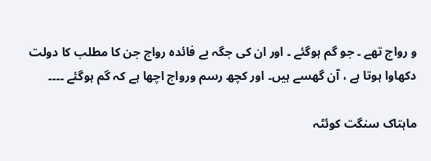و رواج تھے ۔ جو گم ہوگئے ۔ اور ان کی جگہ بے فائدہ رواج جن کا مطلب کا دولت دکھاوا ہوتا ہے ، آن گھسے ہیں۔ اور کچھ رسم ورواج اچھا ہے کہ گم ہوگئے ۔۔۔۔

ماہتاک سنگت کوئٹہ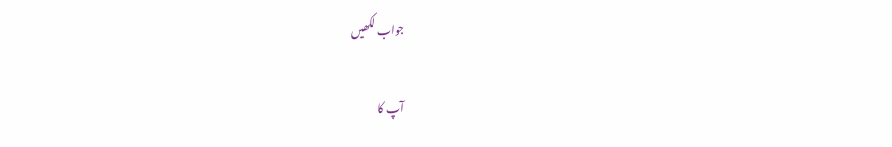جواب لکھیں

آپ کا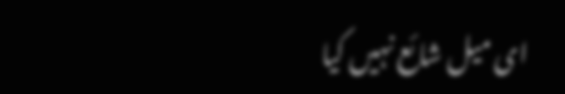ای میل شائع نہیں کیا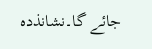جائے گا۔نشانذدہ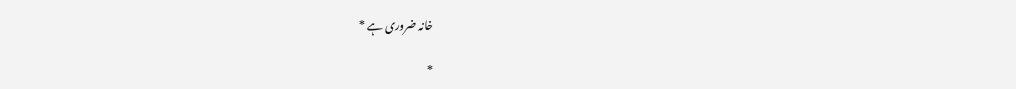خانہ ضروری ہے *

*